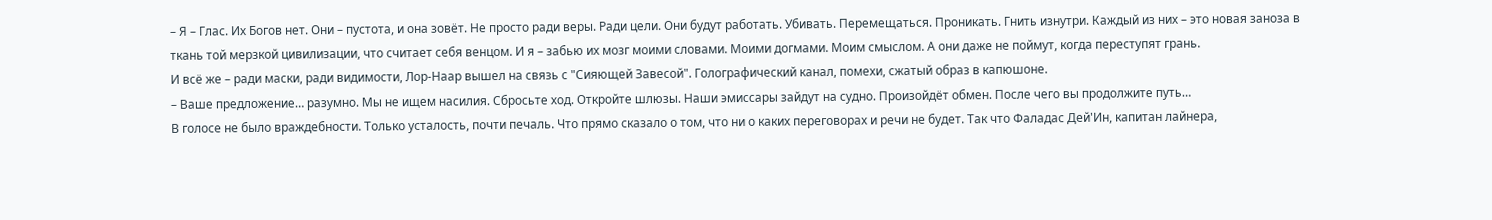– Я – Глас. Их Богов нет. Они – пустота, и она зовёт. Не просто ради веры. Ради цели. Они будут работать. Убивать. Перемещаться. Проникать. Гнить изнутри. Каждый из них – это новая заноза в ткань той мерзкой цивилизации, что считает себя венцом. И я – забью их мозг моими словами. Моими догмами. Моим смыслом. А они даже не поймут, когда переступят грань.
И всё же – ради маски, ради видимости, Лор-Наар вышел на связь с "Сияющей Завесой". Голографический канал, помехи, сжатый образ в капюшоне.
– Ваше предложение… разумно. Мы не ищем насилия. Сбросьте ход. Откройте шлюзы. Наши эмиссары зайдут на судно. Произойдёт обмен. После чего вы продолжите путь…
В голосе не было враждебности. Только усталость, почти печаль. Что прямо сказало о том, что ни о каких переговорах и речи не будет. Так что Фаладас Дей'Ин, капитан лайнера,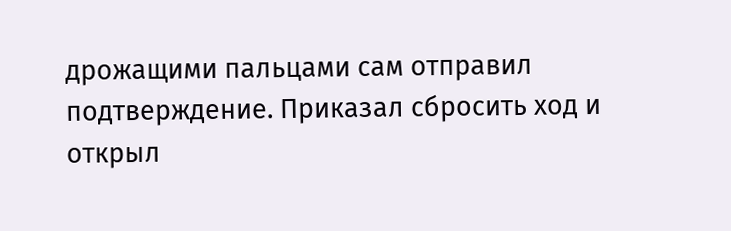дрожащими пальцами сам отправил подтверждение. Приказал сбросить ход и открыл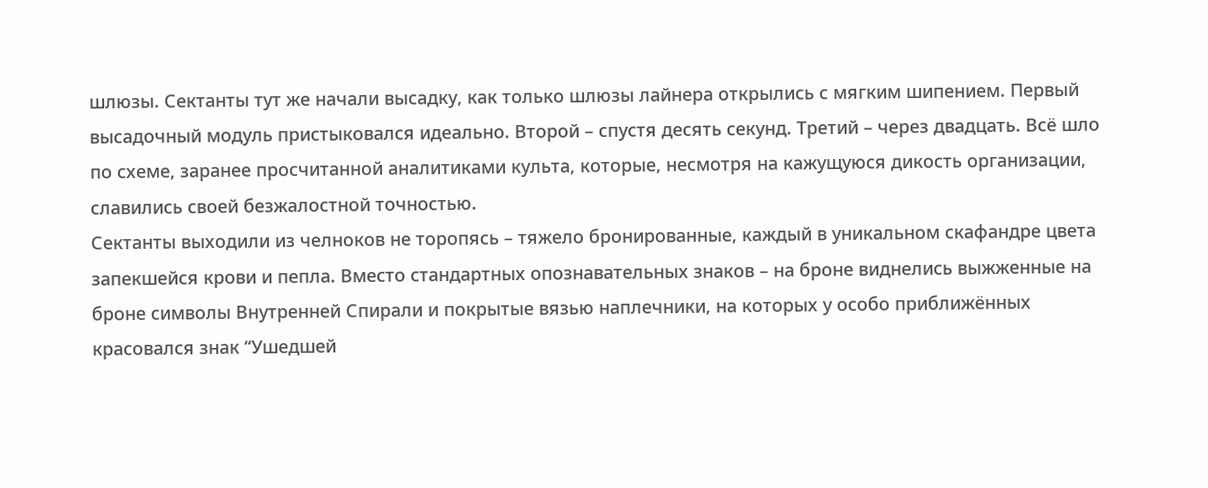шлюзы. Сектанты тут же начали высадку, как только шлюзы лайнера открылись с мягким шипением. Первый высадочный модуль пристыковался идеально. Второй – спустя десять секунд. Третий – через двадцать. Всё шло по схеме, заранее просчитанной аналитиками культа, которые, несмотря на кажущуюся дикость организации, славились своей безжалостной точностью.
Сектанты выходили из челноков не торопясь – тяжело бронированные, каждый в уникальном скафандре цвета запекшейся крови и пепла. Вместо стандартных опознавательных знаков – на броне виднелись выжженные на броне символы Внутренней Спирали и покрытые вязью наплечники, на которых у особо приближённых красовался знак “Ушедшей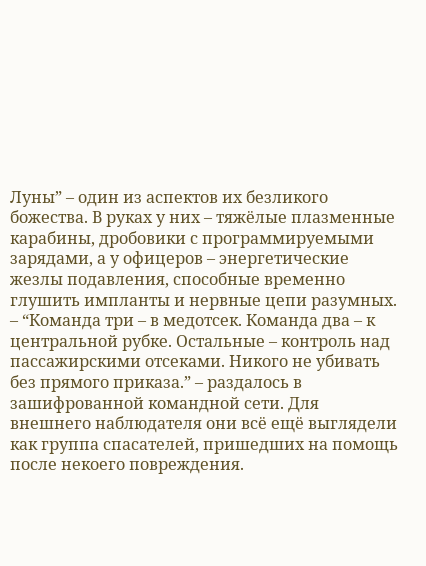Луны” – один из аспектов их безликого божества. В руках у них – тяжёлые плазменные карабины, дробовики с программируемыми зарядами, а у офицеров – энергетические жезлы подавления, способные временно глушить импланты и нервные цепи разумных.
– “Команда три – в медотсек. Команда два – к центральной рубке. Остальные – контроль над пассажирскими отсеками. Никого не убивать без прямого приказа.” – раздалось в зашифрованной командной сети. Для внешнего наблюдателя они всё ещё выглядели как группа спасателей, пришедших на помощь после некоего повреждения.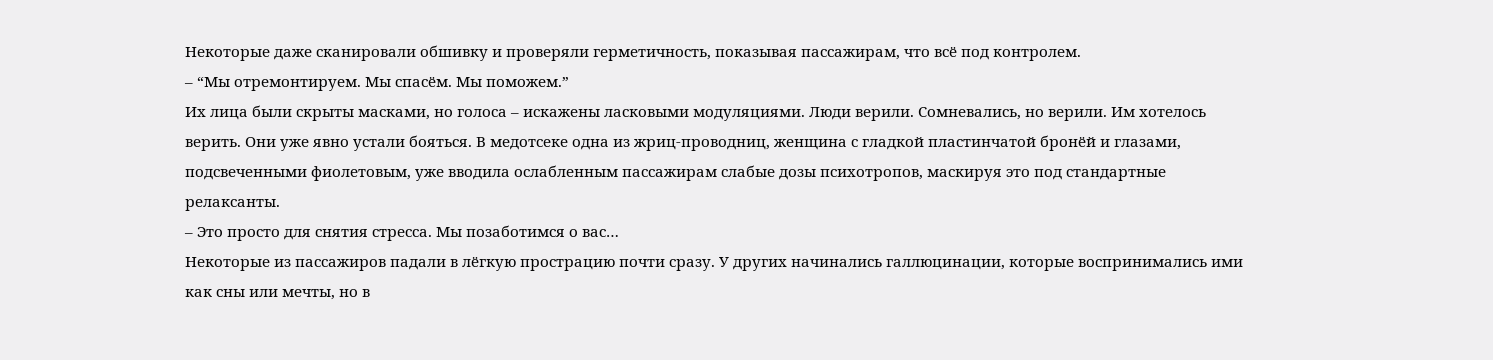Некоторые даже сканировали обшивку и проверяли герметичность, показывая пассажирам, что всё под контролем.
– “Мы отремонтируем. Мы спасём. Мы поможем.”
Их лица были скрыты масками, но голоса – искажены ласковыми модуляциями. Люди верили. Сомневались, но верили. Им хотелось верить. Они уже явно устали бояться. В медотсеке одна из жриц-проводниц, женщина с гладкой пластинчатой бронёй и глазами, подсвеченными фиолетовым, уже вводила ослабленным пассажирам слабые дозы психотропов, маскируя это под стандартные релаксанты.
– Это просто для снятия стресса. Мы позаботимся о вас…
Некоторые из пассажиров падали в лёгкую прострацию почти сразу. У других начинались галлюцинации, которые воспринимались ими как сны или мечты, но в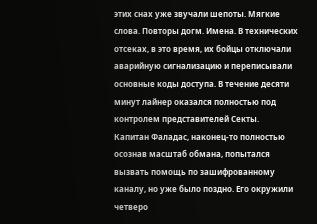этих снах уже звучали шепоты. Мягкие слова. Повторы догм. Имена. В технических отсеках, в это время, их бойцы отключали аварийную сигнализацию и переписывали основные коды доступа. В течение десяти минут лайнер оказался полностью под контролем представителей Секты.
Капитан Фаладас, наконец-то полностью осознав масштаб обмана, попытался вызвать помощь по зашифрованному каналу, но уже было поздно. Его окружили четверо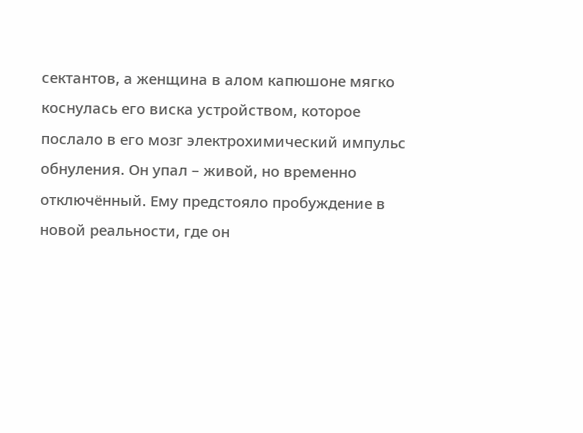сектантов, а женщина в алом капюшоне мягко коснулась его виска устройством, которое послало в его мозг электрохимический импульс обнуления. Он упал – живой, но временно отключённый. Ему предстояло пробуждение в новой реальности, где он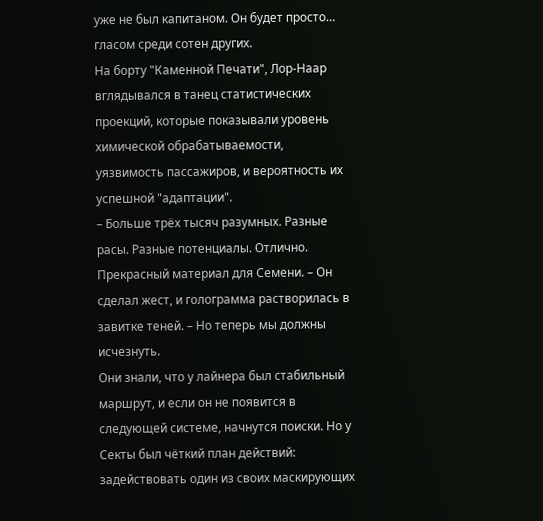уже не был капитаном. Он будет просто… гласом среди сотен других.
На борту "Каменной Печати", Лор-Наар вглядывался в танец статистических проекций, которые показывали уровень химической обрабатываемости, уязвимость пассажиров, и вероятность их успешной "адаптации".
– Больше трёх тысяч разумных. Разные расы. Разные потенциалы. Отлично. Прекрасный материал для Семени. – Он сделал жест, и голограмма растворилась в завитке теней. – Но теперь мы должны исчезнуть.
Они знали, что у лайнера был стабильный маршрут, и если он не появится в следующей системе, начнутся поиски. Но у Секты был чёткий план действий: задействовать один из своих маскирующих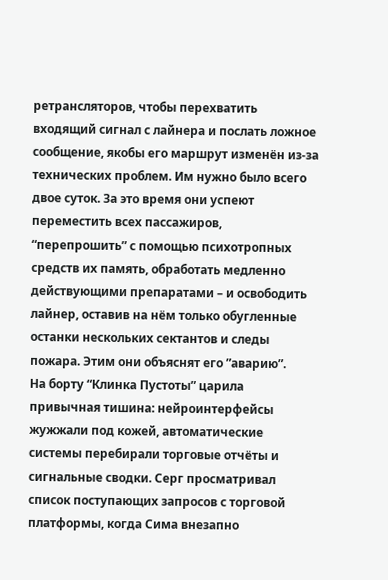ретрансляторов, чтобы перехватить входящий сигнал с лайнера и послать ложное сообщение, якобы его маршрут изменён из-за технических проблем. Им нужно было всего двое суток. За это время они успеют переместить всех пассажиров, “перепрошить” с помощью психотропных средств их память, обработать медленно действующими препаратами – и освободить лайнер, оставив на нём только обугленные останки нескольких сектантов и следы пожара. Этим они объяснят его ”аварию”.
На борту “Клинка Пустоты” царила привычная тишина: нейроинтерфейсы жужжали под кожей, автоматические системы перебирали торговые отчёты и сигнальные сводки. Серг просматривал список поступающих запросов с торговой платформы, когда Сима внезапно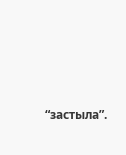“застыла”.